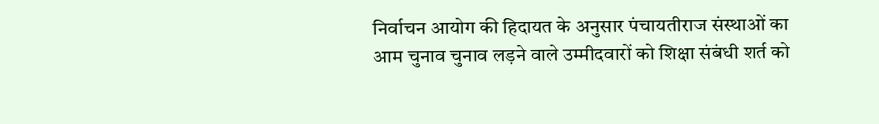निर्वाचन आयोग की हिदायत के अनुसार पंचायतीराज संस्थाओं का आम चुनाव चुनाव लड़ने वाले उम्मीदवारों को शिक्षा संबंधी शर्त को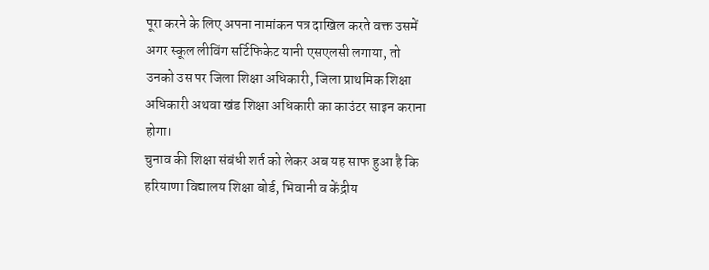पूरा करने के लिए अपना नामांकन पत्र दाखिल करते वक्त उसमें अगर स्कूल लीविंग सर्टिफिकेट यानी एसएलसी लगाया, तो उनको उस पर जिला शिक्षा अधिकारी, जिला प्राथमिक शिक्षा अधिकारी अथवा खंड शिक्षा अधिकारी का काउंटर साइन कराना होगा।
चुनाव की शिक्षा संबंधी शर्त को लेकर अब यह साफ हुआ है कि हरियाणा विद्यालय शिक्षा बोर्ड, भिवानी व केंद्रीय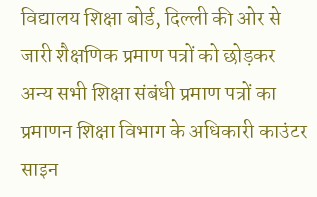विद्यालय शिक्षा बोर्ड, दिल्ली की ओर से जारी शैक्षणिक प्रमाण पत्रों को छोड़कर अन्य सभी शिक्षा संबंधी प्रमाण पत्रों का प्रमाणन शिक्षा विभाग के अधिकारी काउंटर साइन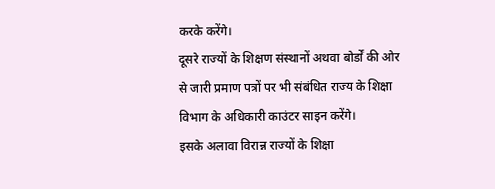करके करेंगे।
दूसरे राज्यों के शिक्षण संस्थानों अथवा बोर्डों की ओर से जारी प्रमाण पत्रों पर भी संबंधित राज्य के शिक्षा विभाग के अधिकारी काउंटर साइन करेंगे।
इसके अलावा विरान्न राज्यों के शिक्षा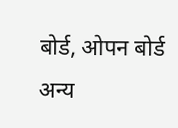बोर्ड, ओपन बोर्ड अन्य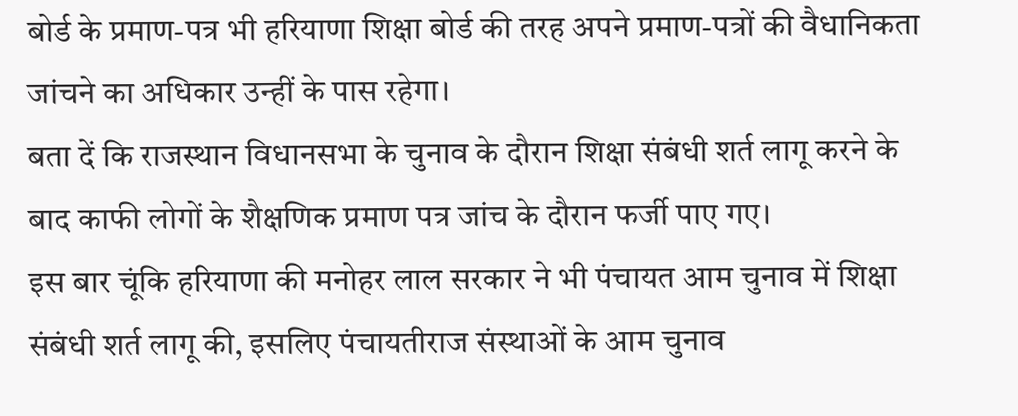बोर्ड के प्रमाण-पत्र भी हरियाणा शिक्षा बोर्ड की तरह अपने प्रमाण-पत्रों की वैधानिकता जांचने का अधिकार उन्हीं के पास रहेगा।
बता दें कि राजस्थान विधानसभा के चुनाव के दौरान शिक्षा संबंधी शर्त लागू करने के बाद काफी लोगों के शैक्षणिक प्रमाण पत्र जांच के दौरान फर्जी पाए गए।
इस बार चूंकि हरियाणा की मनोहर लाल सरकार ने भी पंचायत आम चुनाव में शिक्षा संबंधी शर्त लागू की, इसलिए पंचायतीराज संस्थाओं के आम चुनाव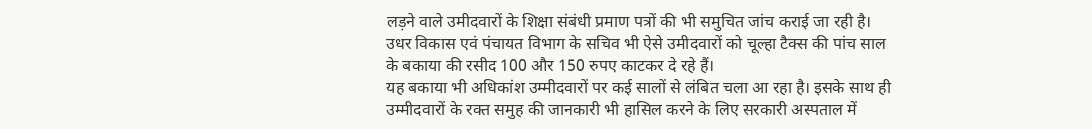लड़ने वाले उमीदवारों के शिक्षा संबंधी प्रमाण पत्रों की भी समुचित जांच कराई जा रही है।
उधर विकास एवं पंचायत विभाग के सचिव भी ऐसे उमीदवारों को चूल्हा टैक्स की पांच साल के बकाया की रसीद 100 और 150 रुपए काटकर दे रहे हैं।
यह बकाया भी अधिकांश उम्मीदवारों पर कई सालों से लंबित चला आ रहा है। इसके साथ ही उम्मीदवारों के रक्त समुह की जानकारी भी हासिल करने के लिए सरकारी अस्पताल में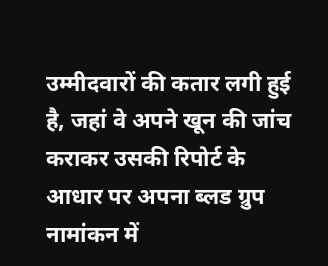उम्मीदवारों की कतार लगी हुई है, जहां वे अपने खून की जांच कराकर उसकी रिपोर्ट के आधार पर अपना ब्लड ग्रुप नामांकन में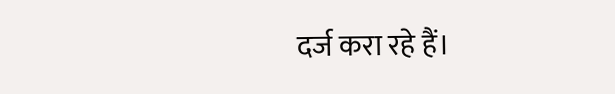दर्ज करा रहे हैं।